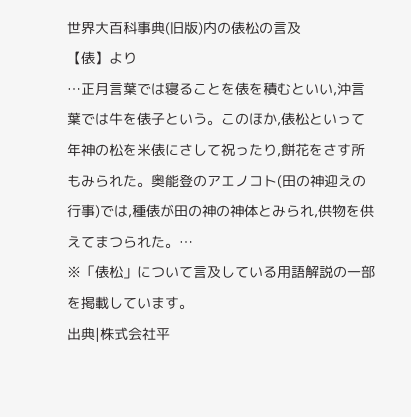世界大百科事典(旧版)内の俵松の言及
【俵】より
…正月言葉では寝ることを俵を積むといい,沖言葉では牛を俵子という。このほか,俵松といって年神の松を米俵にさして祝ったり,餅花をさす所もみられた。奥能登のアエノコト(田の神迎えの行事)では,種俵が田の神の神体とみられ,供物を供えてまつられた。…
※「俵松」について言及している用語解説の一部を掲載しています。
出典|株式会社平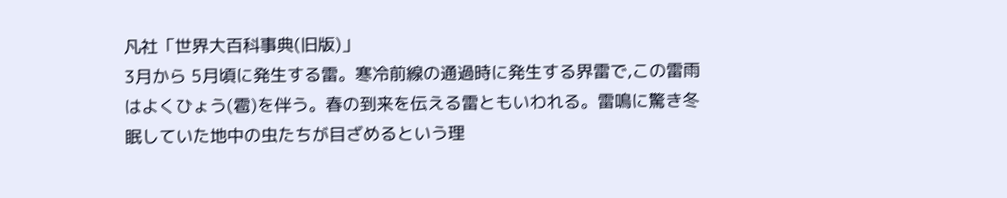凡社「世界大百科事典(旧版)」
3月から 5月頃に発生する雷。寒冷前線の通過時に発生する界雷で,この雷雨はよくひょう(雹)を伴う。春の到来を伝える雷ともいわれる。雷鳴に驚き冬眠していた地中の虫たちが目ざめるという理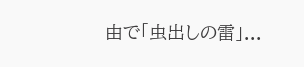由で「虫出しの雷」...